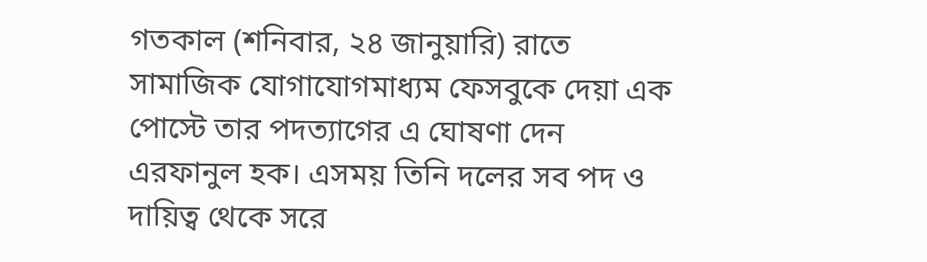গতকাল (শনিবার, ২৪ জানুয়ারি) রাতে সামাজিক যোগাযোগমাধ্যম ফেসবুকে দেয়া এক পোস্টে তার পদত্যাগের এ ঘোষণা দেন এরফানুল হক। এসময় তিনি দলের সব পদ ও দায়িত্ব থেকে সরে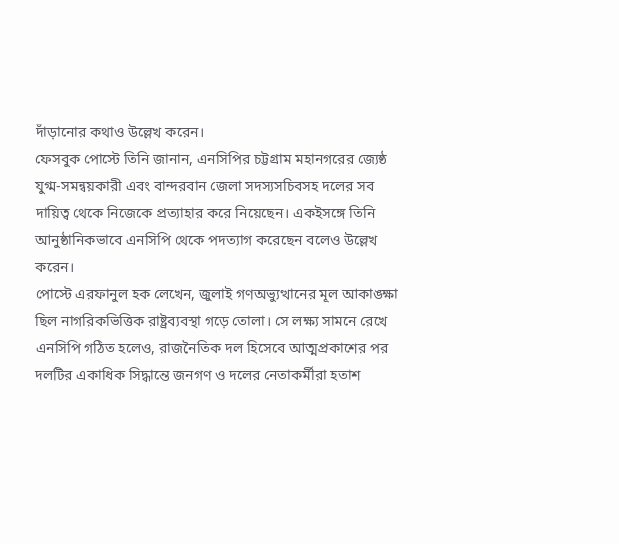দাঁড়ানোর কথাও উল্লেখ করেন।
ফেসবুক পোস্টে তিনি জানান, এনসিপির চট্টগ্রাম মহানগরের জ্যেষ্ঠ যুগ্ম-সমন্বয়কারী এবং বান্দরবান জেলা সদস্যসচিবসহ দলের সব দায়িত্ব থেকে নিজেকে প্রত্যাহার করে নিয়েছেন। একইসঙ্গে তিনি আনুষ্ঠানিকভাবে এনসিপি থেকে পদত্যাগ করেছেন বলেও উল্লেখ করেন।
পোস্টে এরফানুল হক লেখেন, জুলাই গণঅভ্যুত্থানের মূল আকাঙ্ক্ষা ছিল নাগরিকভিত্তিক রাষ্ট্রব্যবস্থা গড়ে তোলা। সে লক্ষ্য সামনে রেখে এনসিপি গঠিত হলেও, রাজনৈতিক দল হিসেবে আত্মপ্রকাশের পর দলটির একাধিক সিদ্ধান্তে জনগণ ও দলের নেতাকর্মীরা হতাশ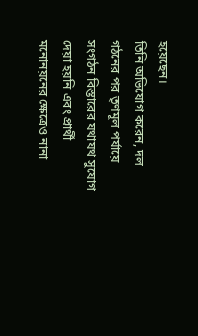হয়েছেন।
তিনি অভিযোগ করেন, দল গঠনের পর তৃণমূল পর্যায়ে সংগঠন বিস্তারের যথাযথ সুযোগ দেয়া হয়নি এবং প্রার্থী মনোনয়নের ক্ষেত্রেও নানা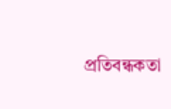প্রতিবন্ধকতা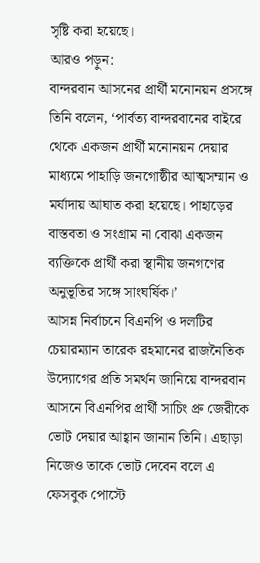সৃষ্টি করা হয়েছে।
আরও পড়ুন:
বান্দরবান আসনের প্রার্থী মনোনয়ন প্রসঙ্গে তিনি বলেন, ‘পার্বত্য বান্দরবানের বাইরে থেকে একজন প্রার্থী মনোনয়ন দেয়ার মাধ্যমে পাহাড়ি জনগোষ্ঠীর আত্মসম্মান ও মর্যাদায় আঘাত করা হয়েছে। পাহাড়ের বাস্তবতা ও সংগ্রাম না বোঝা একজন ব্যক্তিকে প্রার্থী করা স্থানীয় জনগণের অনুভূতির সঙ্গে সাংঘর্ষিক।’
আসন্ন নির্বাচনে বিএনপি ও দলটির চেয়ারম্যান তারেক রহমানের রাজনৈতিক উদ্যোগের প্রতি সমর্থন জানিয়ে বান্দরবান আসনে বিএনপির প্রার্থী সাচিং প্রু জেরীকে ভোট দেয়ার আহ্বান জানান তিনি। এছাড়া নিজেও তাকে ভোট দেবেন বলে এ ফেসবুক পোস্টে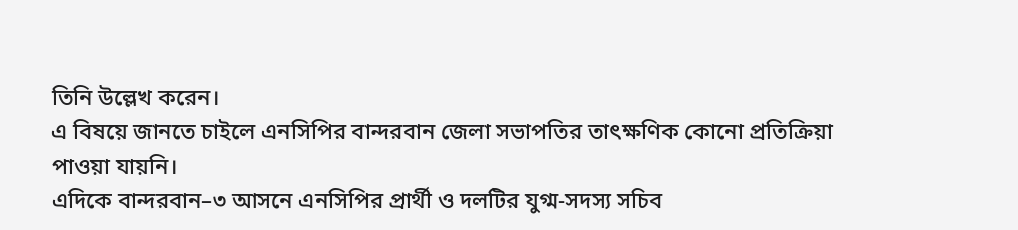তিনি উল্লেখ করেন।
এ বিষয়ে জানতে চাইলে এনসিপির বান্দরবান জেলা সভাপতির তাৎক্ষণিক কোনো প্রতিক্রিয়া পাওয়া যায়নি।
এদিকে বান্দরবান–৩ আসনে এনসিপির প্রার্থী ও দলটির যুগ্ম-সদস্য সচিব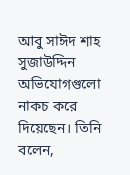আবু সাঈদ শাহ সুজাউদ্দিন অভিযোগগুলো নাকচ করে দিয়েছেন। তিনি বলেন,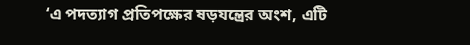‘এ পদত্যাগ প্রতিপক্ষের ষড়যন্ত্রের অংশ, এটি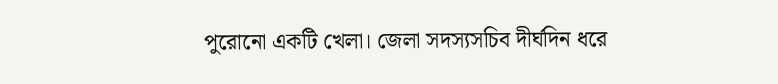পুরোনো একটি খেলা। জেলা সদস্যসচিব দীর্ঘদিন ধরে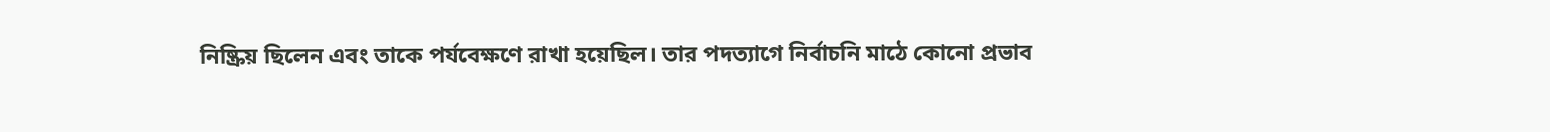নিষ্ক্রিয় ছিলেন এবং তাকে পর্যবেক্ষণে রাখা হয়েছিল। তার পদত্যাগে নির্বাচনি মাঠে কোনো প্রভাব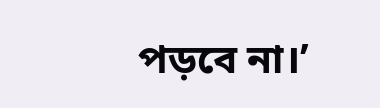পড়বে না।’